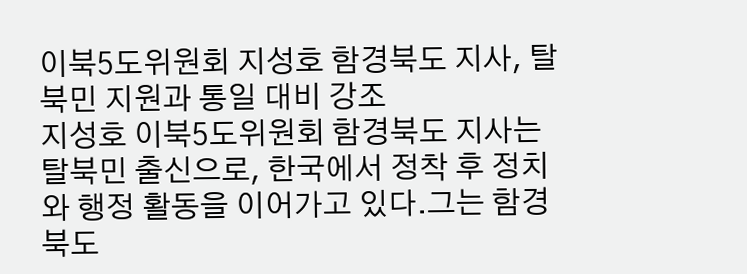이북5도위원회 지성호 함경북도 지사, 탈북민 지원과 통일 대비 강조
지성호 이북5도위원회 함경북도 지사는 탈북민 출신으로, 한국에서 정착 후 정치와 행정 활동을 이어가고 있다.그는 함경북도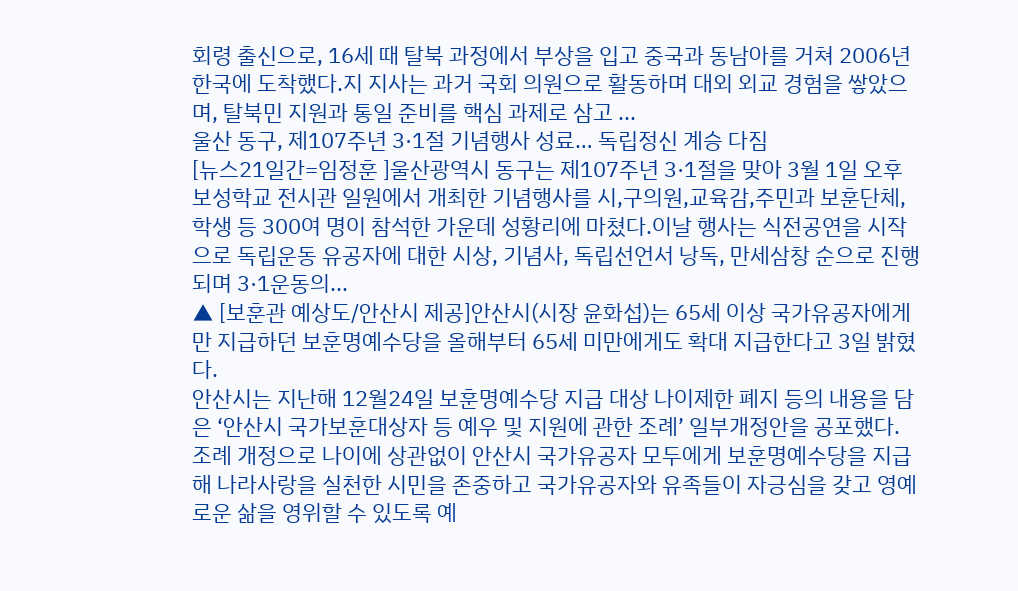회령 출신으로, 16세 때 탈북 과정에서 부상을 입고 중국과 동남아를 거쳐 2006년 한국에 도착했다.지 지사는 과거 국회 의원으로 활동하며 대외 외교 경험을 쌓았으며, 탈북민 지원과 통일 준비를 핵심 과제로 삼고 ...
울산 동구, 제107주년 3·1절 기념행사 성료… 독립정신 계승 다짐
[뉴스21일간=임정훈 ]울산광역시 동구는 제107주년 3·1절을 맞아 3월 1일 오후 보성학교 전시관 일원에서 개최한 기념행사를 시,구의원,교육감,주민과 보훈단체, 학생 등 300여 명이 참석한 가운데 성황리에 마쳤다.이날 행사는 식전공연을 시작으로 독립운동 유공자에 대한 시상, 기념사, 독립선언서 낭독, 만세삼창 순으로 진행되며 3·1운동의...
▲ [보훈관 예상도/안산시 제공]안산시(시장 윤화섭)는 65세 이상 국가유공자에게만 지급하던 보훈명예수당을 올해부터 65세 미만에게도 확대 지급한다고 3일 밝혔다.
안산시는 지난해 12월24일 보훈명예수당 지급 대상 나이제한 폐지 등의 내용을 담은 ‘안산시 국가보훈대상자 등 예우 및 지원에 관한 조례’ 일부개정안을 공포했다.
조례 개정으로 나이에 상관없이 안산시 국가유공자 모두에게 보훈명예수당을 지급해 나라사랑을 실천한 시민을 존중하고 국가유공자와 유족들이 자긍심을 갖고 영예로운 삶을 영위할 수 있도록 예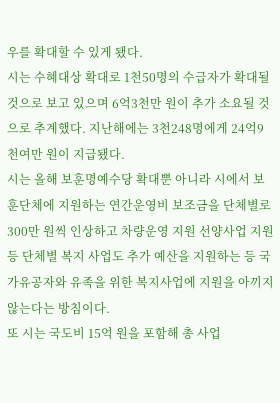우를 확대할 수 있게 됐다.
시는 수혜대상 확대로 1천50명의 수급자가 확대될 것으로 보고 있으며 6억3천만 원이 추가 소요될 것으로 추계했다. 지난해에는 3천248명에게 24억9천여만 원이 지급됐다.
시는 올해 보훈명예수당 확대뿐 아니라 시에서 보훈단체에 지원하는 연간운영비 보조금을 단체별로 300만 원씩 인상하고 차량운영 지원 선양사업 지원 등 단체별 복지 사업도 추가 예산을 지원하는 등 국가유공자와 유족을 위한 복지사업에 지원을 아끼지 않는다는 방침이다.
또 시는 국도비 15억 원을 포함해 총 사업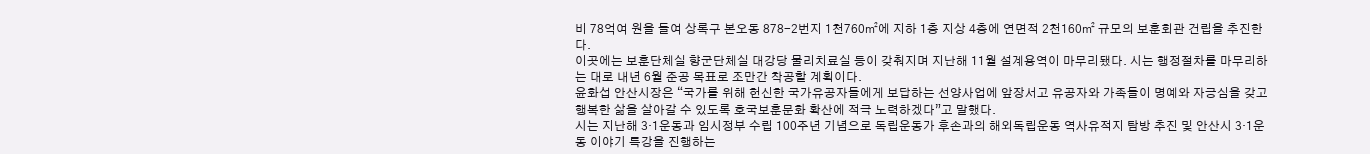비 78억여 원을 들여 상록구 본오동 878-2번지 1천760㎡에 지하 1층 지상 4층에 연면적 2천160㎡ 규모의 보훈회관 건립을 추진한다.
이곳에는 보훈단체실 향군단체실 대강당 물리치료실 등이 갖춰지며 지난해 11월 설계용역이 마무리됐다. 시는 행정절차를 마무리하는 대로 내년 6월 준공 목표로 조만간 착공할 계획이다.
윤화섭 안산시장은 “국가를 위해 헌신한 국가유공자들에게 보답하는 선양사업에 앞장서고 유공자와 가족들이 명예와 자긍심을 갖고 행복한 삶을 살아갈 수 있도록 호국보훈문화 확산에 적극 노력하겠다”고 말했다.
시는 지난해 3·1운동과 임시정부 수립 100주년 기념으로 독립운동가 후손과의 해외독립운동 역사유적지 탐방 추진 및 안산시 3·1운동 이야기 특강을 진행하는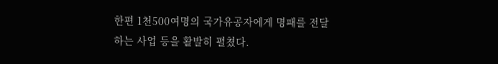한편 1천500여명의 국가유공자에게 명패를 전달하는 사업 등을 활발히 펼쳤다.